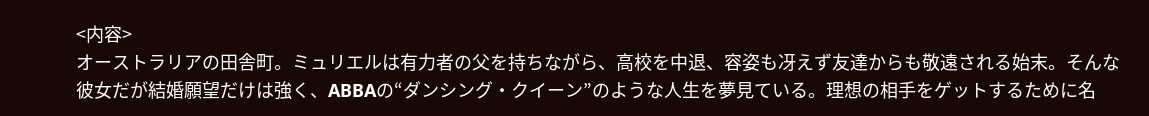<内容>
オーストラリアの田舎町。ミュリエルは有力者の父を持ちながら、高校を中退、容姿も冴えず友達からも敬遠される始末。そんな彼女だが結婚願望だけは強く、ABBAの“ダンシング・クイーン”のような人生を夢見ている。理想の相手をゲットするために名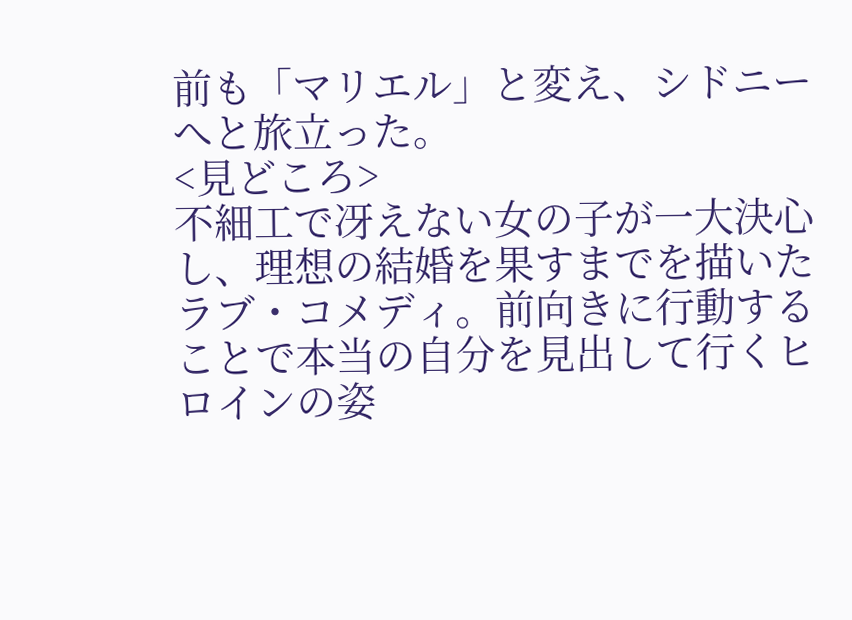前も「マリエル」と変え、シドニーへと旅立った。
<見どころ>
不細工で冴えない女の子が一大決心し、理想の結婚を果すまでを描いたラブ・コメディ。前向きに行動することで本当の自分を見出して行くヒロインの姿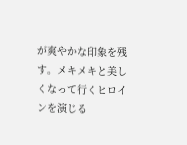が爽やかな印象を残す。メキメキと美しくなって行くヒロインを演じる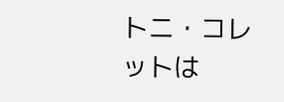トニ・コレットは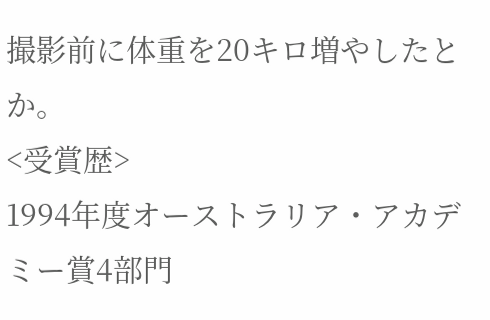撮影前に体重を20キロ増やしたとか。
<受賞歴>
1994年度オーストラリア・アカデミー賞4部門